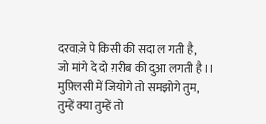दरवाज़े पे किसी की सदा ल गती है,
जो मांगे दे दो ग़रीब की दुआ लगती है ।।
मुफ़्लिसी में जियोगे तो समझोगे तुम,
तुम्हें क्या तुम्हें तो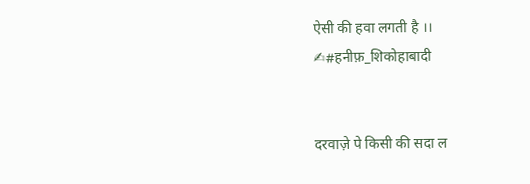ऐसी की हवा लगती है ।।
✍#हनीफ़_शिकोहाबादी


दरवाज़े पे किसी की सदा ल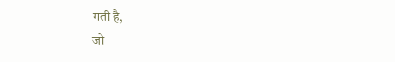गती है,
जो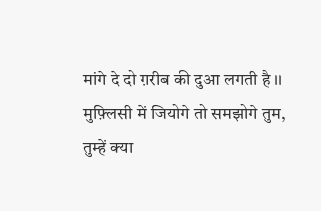मांगे दे दो ग़रीब की दुआ लगती है ।।
मुफ़्लिसी में जियोगे तो समझोगे तुम,
तुम्हें क्या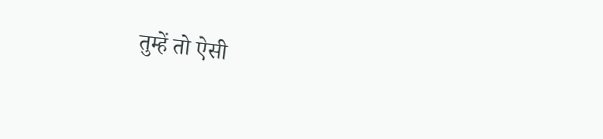तुम्हें तो ऐसी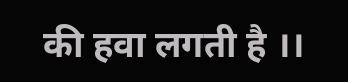की हवा लगती है ।।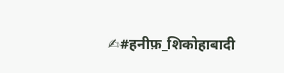✍#हनीफ़_शिकोहाबादी